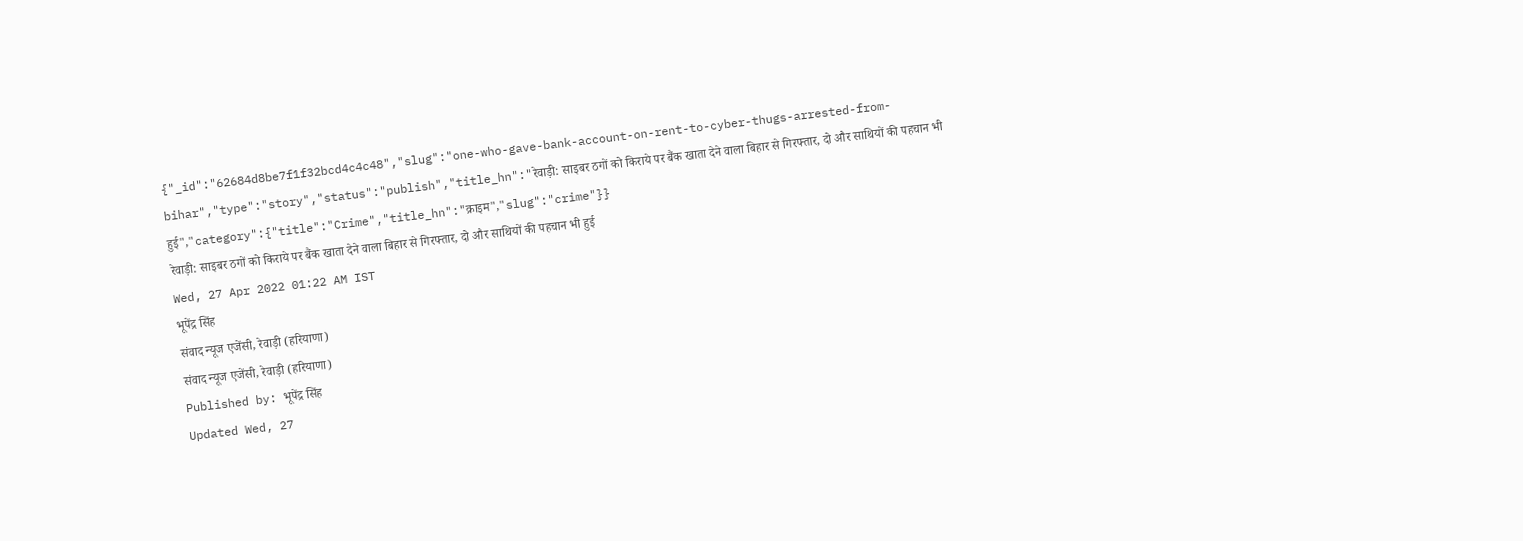{"_id":"62684d8be7f1f32bcd4c4c48","slug":"one-who-gave-bank-account-on-rent-to-cyber-thugs-arrested-from-bihar","type":"story","status":"publish","title_hn":"रेवाड़ी: साइबर ठगों को किराये पर बैंक खाता देने वाला बिहार से गिरफ्तार, दो और साथियों की पहचान भी हुई","category":{"title":"Crime","title_hn":"क्राइम","slug":"crime"}}
रेवाड़ी: साइबर ठगों को किराये पर बैंक खाता देने वाला बिहार से गिरफ्तार, दो और साथियों की पहचान भी हुई
Wed, 27 Apr 2022 01:22 AM IST
भूपेंद्र सिंह
संवाद न्यूज एजेंसी, रेवाड़ी (हरियाणा)
संवाद न्यूज एजेंसी, रेवाड़ी (हरियाणा)
Published by: भूपेंद्र सिंह
Updated Wed, 27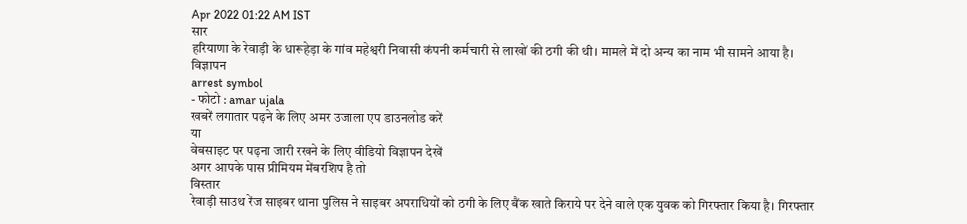Apr 2022 01:22 AM IST
सार
हरियाणा के रेवाड़ी के धारूहेड़ा के गांव महेश्वरी निवासी कंपनी कर्मचारी से लाखों की ठगी की थी। मामले में दो अन्य का नाम भी सामने आया है।
विज्ञापन
arrest symbol
- फोटो : amar ujala
खबरें लगातार पढ़ने के लिए अमर उजाला एप डाउनलोड करें
या
वेबसाइट पर पढ़ना जारी रखने के लिए वीडियो विज्ञापन देखें
अगर आपके पास प्रीमियम मेंबरशिप है तो
विस्तार
रेवाड़ी साउथ रेंज साइबर थाना पुलिस ने साइबर अपराधियों को ठगी के लिए बैंक खाते किराये पर देने वाले एक युवक को गिरफ्तार किया है। गिरफ्तार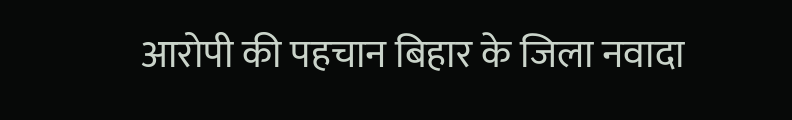आरोपी की पहचान बिहार के जिला नवादा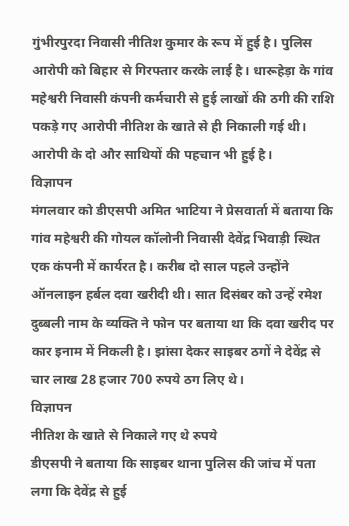गुंभीरपुरदा निवासी नीतिश कुमार के रूप में हुई है। पुलिस आरोपी को बिहार से गिरफ्तार करके लाई है। धारूहेड़ा के गांव महेश्वरी निवासी कंपनी कर्मचारी से हुई लाखों की ठगी की राशि पकड़े गए आरोपी नीतिश के खाते से ही निकाली गई थी। आरोपी के दो और साथियों की पहचान भी हुई है।
विज्ञापन
मंगलवार को डीएसपी अमित भाटिया ने प्रेसवार्ता में बताया कि गांव महेश्वरी की गोयल कॉलोनी निवासी देवेंद्र भिवाड़ी स्थित एक कंपनी में कार्यरत है। करीब दो साल पहले उन्होंने ऑनलाइन हर्बल दवा खरीदी थी। सात दिसंबर को उन्हें रमेश दुब्बली नाम के व्यक्ति ने फोन पर बताया था कि दवा खरीद पर कार इनाम में निकली है। झांसा देकर साइबर ठगों ने देवेंद्र से चार लाख 28 हजार 700 रुपये ठग लिए थे।
विज्ञापन
नीतिश के खाते से निकाले गए थे रुपये
डीएसपी ने बताया कि साइबर थाना पुलिस की जांच में पता लगा कि देवेंद्र से हुई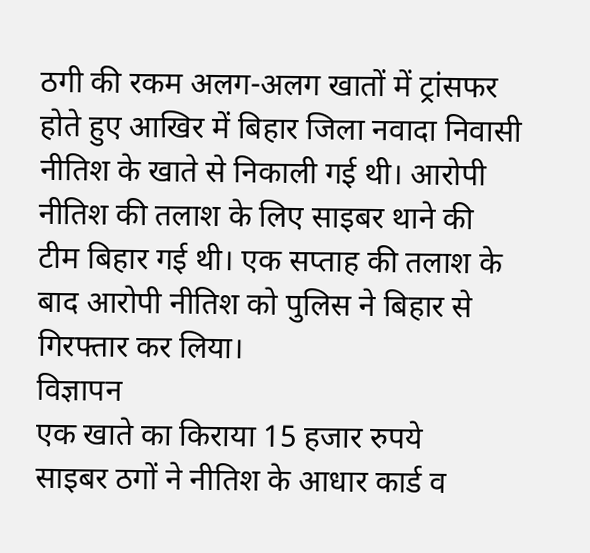ठगी की रकम अलग-अलग खातों में ट्रांसफर होते हुए आखिर में बिहार जिला नवादा निवासी नीतिश के खाते से निकाली गई थी। आरोपी नीतिश की तलाश के लिए साइबर थाने की टीम बिहार गई थी। एक सप्ताह की तलाश के बाद आरोपी नीतिश को पुलिस ने बिहार से गिरफ्तार कर लिया।
विज्ञापन
एक खाते का किराया 15 हजार रुपये
साइबर ठगों ने नीतिश के आधार कार्ड व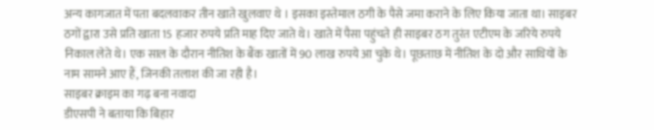अन्य कागजात में पता बदलवाकर तीन खाते खुलवाए थे । इसका इस्तेमाल ठगी के पैसे जमा कराने के लिए किया जाता था। साइबर ठगों द्वारा उसे प्रति खाता 15 हजार रुपये प्रति माह दिए जाते थे। खाते में पैसा पहुंचते ही साइबर ठग तुरंत एटीएम के जरिये रुपये निकाल लेते थे। एक साल के दौरान नीतिश के बैंक खातों में 90 लाख रुपये आ चुके थे। पूछताछ में नीतिश के दो और साथियों के नाम सामने आए हैं, जिनकी तलाश की जा रही है।
साइबर क्राइम का गढ़ बना नवादा
डीएसपी ने बताया कि बिहार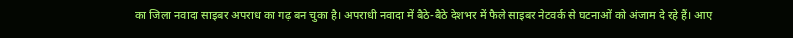का जिला नवादा साइबर अपराध का गढ़ बन चुका है। अपराधी नवादा में बैठे-बैठे देशभर में फैले साइबर नेटवर्क से घटनाओं को अंजाम दे रहे हैं। आए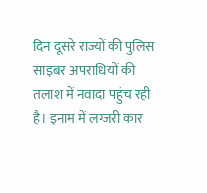दिन दूसरे राज्यों की पुलिस साइबर अपराधियों की तलाश में नवादा पहुंच रही है। इनाम में लग्जरी कार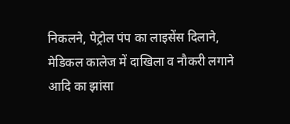निकलने, पेट्रोल पंप का लाइसेंस दिलाने, मेडिकल कालेज में दाखिला व नौकरी लगाने आदि का झांसा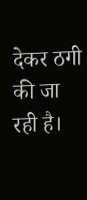देकर ठगी की जा रही है।